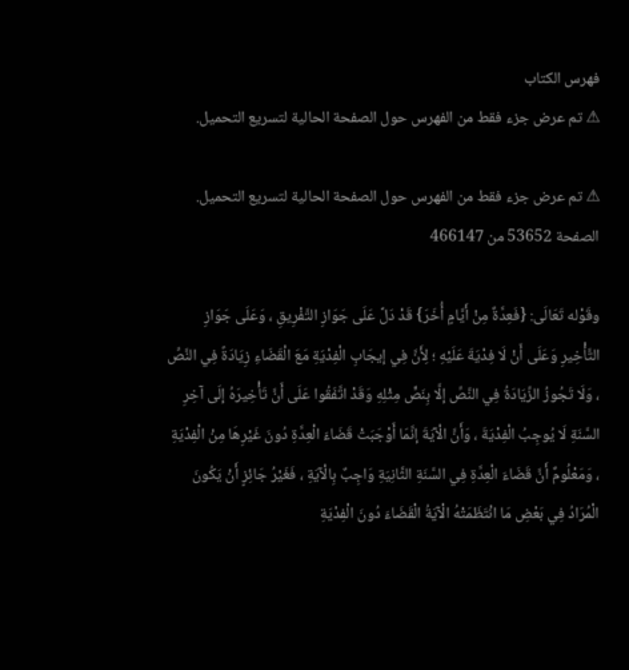فهرس الكتاب
⚠ تم عرض جزء فقط من الفهرس حول الصفحة الحالية لتسريع التحميل.

⚠ تم عرض جزء فقط من الفهرس حول الصفحة الحالية لتسريع التحميل.
الصفحة 53652 من 466147

وقَوْله تَعَالَى: {فَعِدَّةٌ مِنْ أَيَّامٍ أُخَرَ} قَدْ دَلَّ عَلَى جَوَازِ التَّفْرِيقِ ، وَعَلَى جَوَازِ التَّأْخِيرِ وَعَلَى أَنْ لَا فِدْيَةَ عَلَيْهِ ؛ لِأَنَّ فِي إيجَابِ الْفِدْيَةِ مَعَ الْقَضَاءِ زِيَادَةً فِي النَّصِّ ، وَلَا تَجُوزُ الزِّيَادَةُ فِي النَّصِّ إلَّا بِنَصٍّ مِثْلِهِ وَقَدْ اتَّفَقُوا عَلَى أَنَّ تَأْخِيرَهُ إلَى آخِرِ السَّنَةِ لَا يُوجِبُ الْفِدْيَةَ ، وَأَنَّ الْآيَةَ إنَّمَا أَوْجَبَتْ قَضَاءَ الْعِدَّةِ دُونَ غَيْرِهَا مِنْ الْفِدْيَةِ ، وَمَعْلُومٌ أَنَّ قَضَاءَ الْعِدَّةِ فِي السَّنَةِ الثَّانِيَةِ وَاجِبٌ بِالْآيَةِ ، فَغَيْرُ جَائِزٍ أَنْ يَكُونَ الْمُرَادُ فِي بَعْضِ مَا انْتَظَمَتْهُ الْآيَةُ الْقَضَاءَ دُونَ الْفِدْيَةِ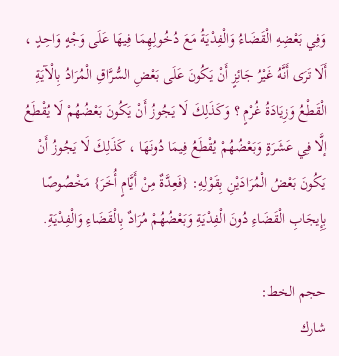وَفِي بَعْضِهِ الْقَضَاءُ وَالْفِدْيَةُ مَعَ دُخُولِهِمَا فِيهَا عَلَى وَجْهٍ وَاحِدٍ ، أَلَا تَرَى أَنَّهُ غَيْرُ جَائِزٍ أَنْ يَكُونَ عَلَى بَعْضِ السُّرَّاقِ الْمُرَادُ بِالْآيَةِ الْقَطْعُ وَزِيَادَةُ غُرْمٍ ؟ وَكَذَلِكَ لَا يَجُوزُ أَنْ يَكُونَ بَعْضُهُمْ لَا يُقْطَعُ إلَّا فِي عَشَرَةٍ وَبَعْضُهُمْ يُقْطَعُ فِيمَا دُونَهَا ، كَذَلِكَ لَا يَجُوزُ أَنْ يَكُونَ بَعْضُ الْمُرَادَيْنِ بِقَوْلِهِ: {فَعِدَّةٌ مِنْ أَيَّامٍ أُخَرَ} مَخْصُوصًا بِإِيجَابِ الْقَضَاءِ دُونَ الْفِدْيَةِ وَبَعْضُهُمْ مُرَادٌ بِالْقَضَاءِ وَالْفِدْيَةِ.

حجم الخط:
شارك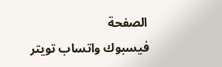الصفحة
فيسبوك واتساب تويتر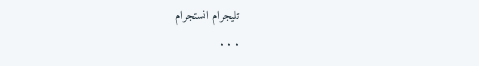تليجرام انستجرام
. . .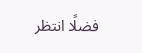فضلًا انتظر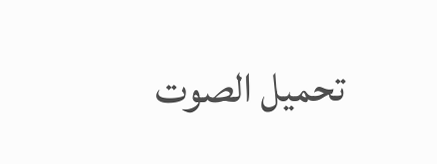تحميل الصوت